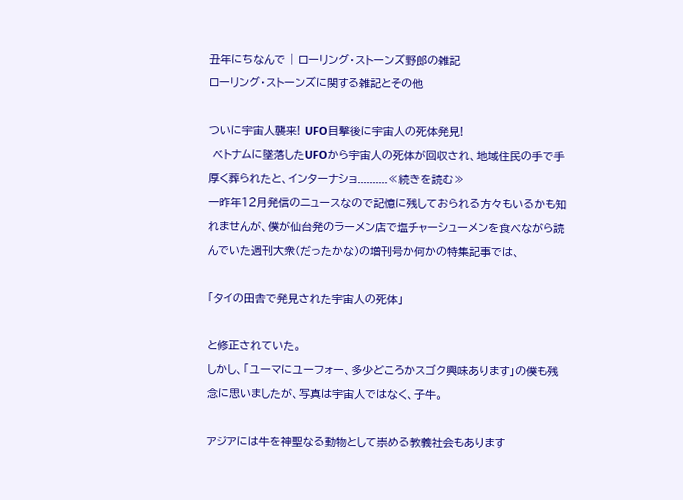丑年にちなんで | ローリング・ストーンズ野郎の雑記
ローリング・ストーンズに関する雑記とその他

ついに宇宙人襲来! UFO目撃後に宇宙人の死体発見!
 ベトナムに墜落したUFOから宇宙人の死体が回収され、地域住民の手で手厚く葬られたと、インターナショ..........≪続きを読む≫
一昨年12月発信のニュースなので記憶に残しておられる方々もいるかも知れませんが、僕が仙台発のラーメン店で塩チャーシューメンを食べながら読んでいた週刊大衆(だったかな)の増刊号か何かの特集記事では、

「タイの田舎で発見された宇宙人の死体」

と修正されていた。
しかし、「ユーマにユーフォー、多少どころかスゴク興味あります」の僕も残念に思いましたが、写真は宇宙人ではなく、子牛。

アジアには牛を神聖なる動物として崇める教義社会もあります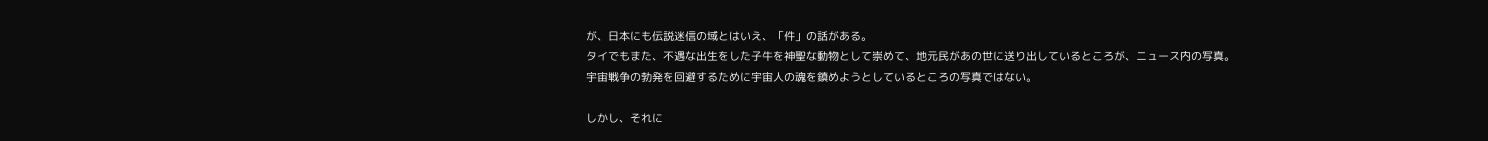が、日本にも伝説迷信の域とはいえ、「件」の話がある。
タイでもまた、不遇な出生をした子牛を神聖な動物として崇めて、地元民があの世に送り出しているところが、ニュース内の写真。
宇宙戦争の勃発を回避するために宇宙人の魂を鎮めようとしているところの写真ではない。

しかし、それに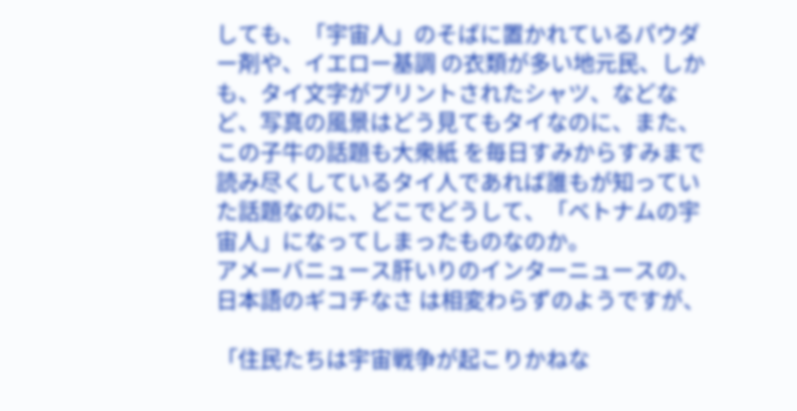しても、「宇宙人」のそばに置かれているパウダー剤や、イエロー基調 の衣類が多い地元民、しかも、タイ文字がプリントされたシャツ、などなど、写真の風景はどう見てもタイなのに、また、この子牛の話題も大衆紙 を毎日すみからすみまで読み尽くしているタイ人であれば誰もが知っていた話題なのに、どこでどうして、「ベトナムの宇宙人」になってしまったものなのか。
アメーバニュース肝いりのインターニュースの、日本語のギコチなさ は相変わらずのようですが、

「住民たちは宇宙戦争が起こりかねな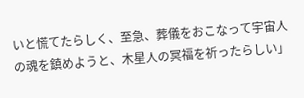いと慌てたらしく、至急、葬儀をおこなって宇宙人の魂を鎮めようと、木星人の冥福を祈ったらしい」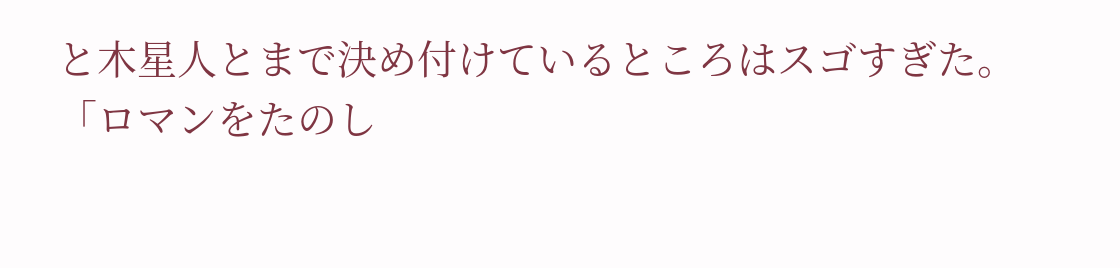と木星人とまで決め付けているところはスゴすぎた。
「ロマンをたのし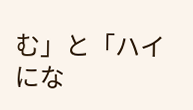む」と「ハイにな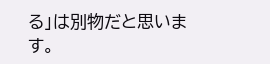る」は別物だと思います。